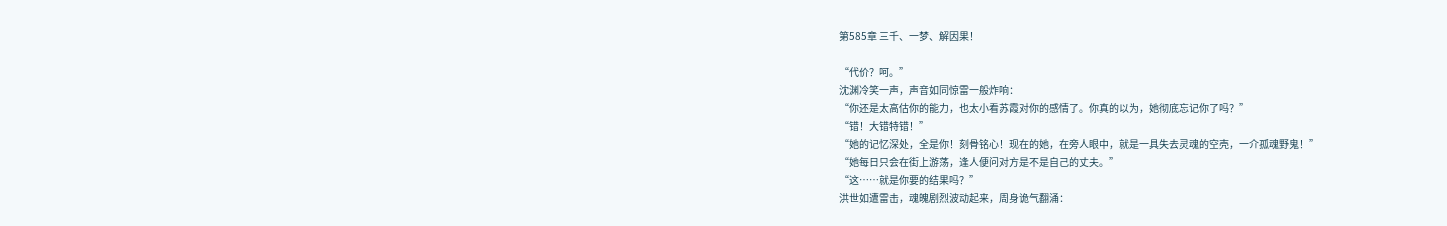第585章 三千、一梦、解因果！

“代价？呵。”
沈渊冷笑一声，声音如同惊雷一般炸响：
“你还是太高估你的能力，也太小看苏霞对你的感情了。你真的以为，她彻底忘记你了吗？”
“错！大错特错！”
“她的记忆深处，全是你！刻骨铭心！现在的她，在旁人眼中，就是一具失去灵魂的空壳，一介孤魂野鬼！”
“她每日只会在街上游荡，逢人便问对方是不是自己的丈夫。”
“这……就是你要的结果吗？”
洪世如遭雷击，魂魄剧烈波动起来，周身诡气翻涌：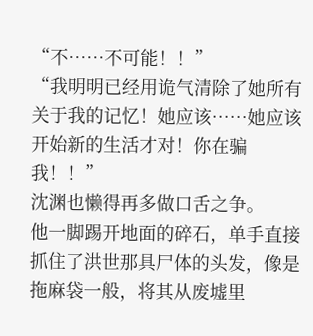“不……不可能！！”
“我明明已经用诡气清除了她所有关于我的记忆！她应该……她应该开始新的生活才对！你在骗我！！”
沈渊也懒得再多做口舌之争。
他一脚踢开地面的碎石，单手直接抓住了洪世那具尸体的头发，像是拖麻袋一般，将其从废墟里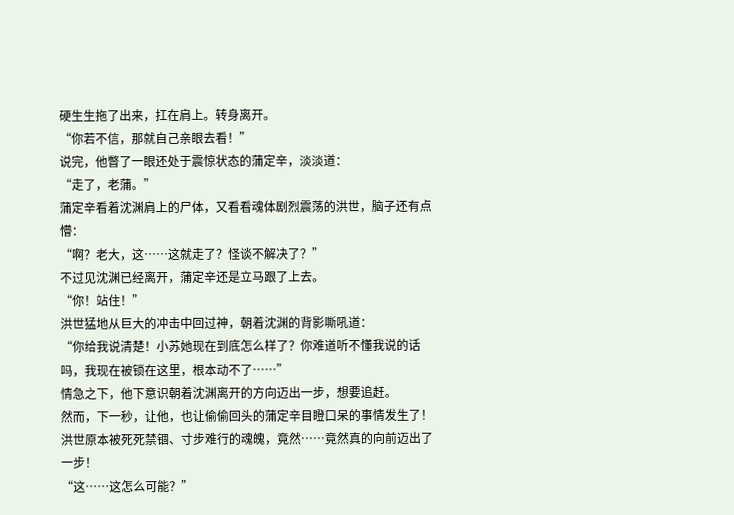硬生生拖了出来，扛在肩上。转身离开。
“你若不信，那就自己亲眼去看！”
说完，他瞥了一眼还处于震惊状态的蒲定辛，淡淡道：
“走了，老蒲。”
蒲定辛看着沈渊肩上的尸体，又看看魂体剧烈震荡的洪世，脑子还有点懵：
“啊？老大，这……这就走了？怪谈不解决了？”
不过见沈渊已经离开，蒲定辛还是立马跟了上去。
“你！站住！”
洪世猛地从巨大的冲击中回过神，朝着沈渊的背影嘶吼道：
“你给我说清楚！小苏她现在到底怎么样了？你难道听不懂我说的话吗，我现在被锁在这里，根本动不了……”
情急之下，他下意识朝着沈渊离开的方向迈出一步，想要追赶。
然而，下一秒，让他，也让偷偷回头的蒲定辛目瞪口呆的事情发生了！
洪世原本被死死禁锢、寸步难行的魂魄，竟然……竟然真的向前迈出了一步！
“这……这怎么可能？”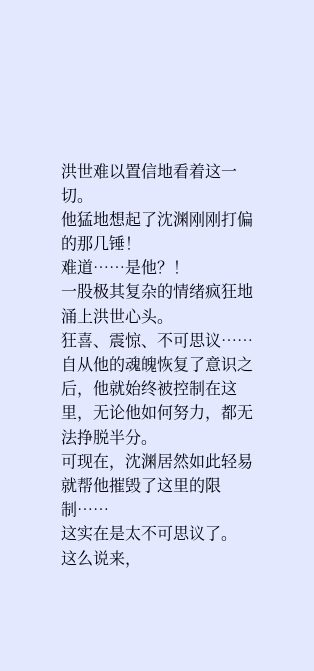洪世难以置信地看着这一切。
他猛地想起了沈渊刚刚打偏的那几锤！
难道……是他？！
一股极其复杂的情绪疯狂地涌上洪世心头。
狂喜、震惊、不可思议……
自从他的魂魄恢复了意识之后，他就始终被控制在这里，无论他如何努力，都无法挣脱半分。
可现在，沈渊居然如此轻易就帮他摧毁了这里的限制……
这实在是太不可思议了。
这么说来，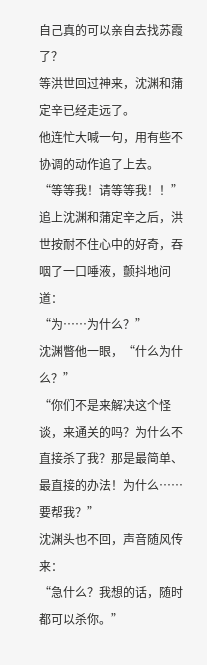自己真的可以亲自去找苏霞了？
等洪世回过神来，沈渊和蒲定辛已经走远了。
他连忙大喊一句，用有些不协调的动作追了上去。
“等等我！请等等我！！”
追上沈渊和蒲定辛之后，洪世按耐不住心中的好奇，吞咽了一口唾液，颤抖地问道：
“为……为什么？”
沈渊瞥他一眼，“什么为什么？”
“你们不是来解决这个怪谈，来通关的吗？为什么不直接杀了我？那是最简单、最直接的办法！为什么……要帮我？”
沈渊头也不回，声音随风传来：
“急什么？我想的话，随时都可以杀你。”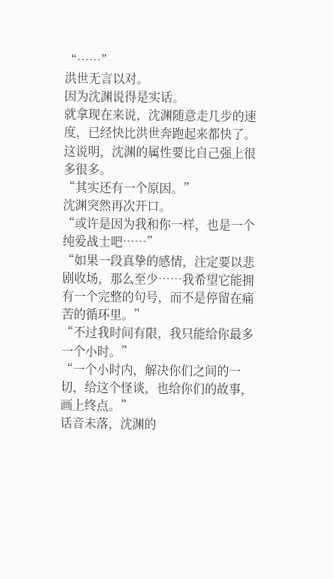“……”
洪世无言以对。
因为沈渊说得是实话。
就拿现在来说，沈渊随意走几步的速度，已经快比洪世奔跑起来都快了。
这说明，沈渊的属性要比自己强上很多很多。
“其实还有一个原因。”
沈渊突然再次开口。
“或许是因为我和你一样，也是一个纯爱战士吧……”
“如果一段真挚的感情，注定要以悲剧收场，那么至少……我希望它能拥有一个完整的句号，而不是停留在痛苦的循环里。”
“不过我时间有限，我只能给你最多一个小时。”
“一个小时内，解决你们之间的一切，给这个怪谈，也给你们的故事，画上终点。”
话音未落，沈渊的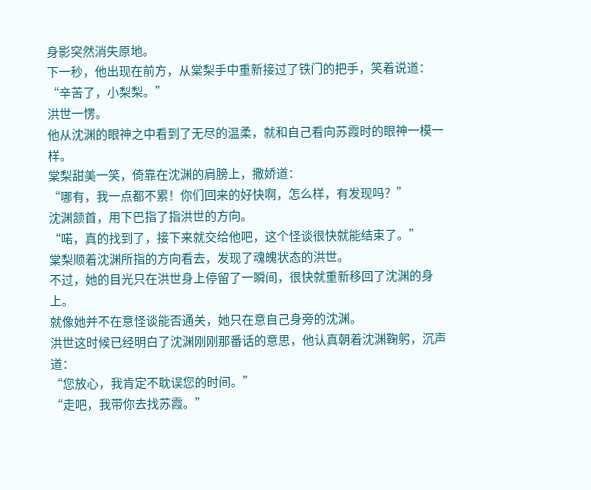身影突然消失原地。
下一秒，他出现在前方，从棠梨手中重新接过了铁门的把手，笑着说道：
“辛苦了，小梨梨。”
洪世一愣。
他从沈渊的眼神之中看到了无尽的温柔，就和自己看向苏霞时的眼神一模一样。
棠梨甜美一笑，倚靠在沈渊的肩膀上，撒娇道：
“哪有，我一点都不累！你们回来的好快啊，怎么样，有发现吗？”
沈渊颔首，用下巴指了指洪世的方向。
“喏，真的找到了，接下来就交给他吧，这个怪谈很快就能结束了。”
棠梨顺着沈渊所指的方向看去，发现了魂魄状态的洪世。
不过，她的目光只在洪世身上停留了一瞬间，很快就重新移回了沈渊的身上。
就像她并不在意怪谈能否通关，她只在意自己身旁的沈渊。
洪世这时候已经明白了沈渊刚刚那番话的意思，他认真朝着沈渊鞠躬，沉声道：
“您放心，我肯定不耽误您的时间。”
“走吧，我带你去找苏霞。”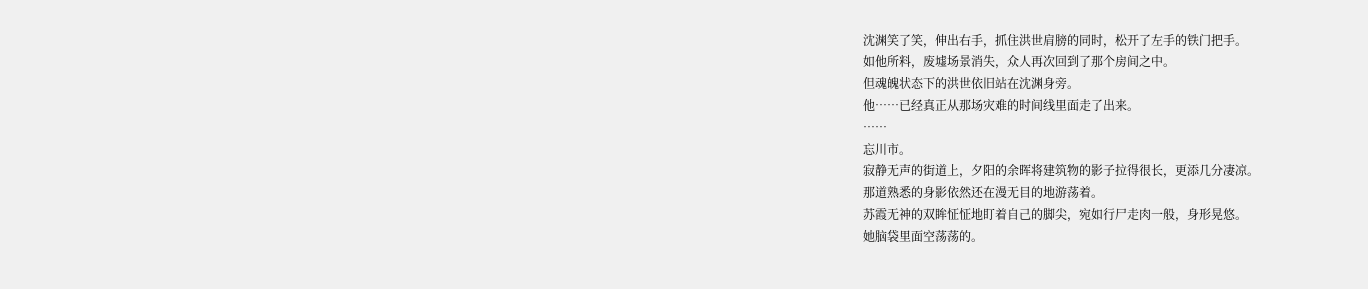沈渊笑了笑，伸出右手，抓住洪世肩膀的同时，松开了左手的铁门把手。
如他所料，废墟场景消失，众人再次回到了那个房间之中。
但魂魄状态下的洪世依旧站在沈渊身旁。
他……已经真正从那场灾难的时间线里面走了出来。
……
忘川市。
寂静无声的街道上，夕阳的余晖将建筑物的影子拉得很长，更添几分凄凉。
那道熟悉的身影依然还在漫无目的地游荡着。
苏霞无神的双眸怔怔地盯着自己的脚尖，宛如行尸走肉一般，身形晃悠。
她脑袋里面空荡荡的。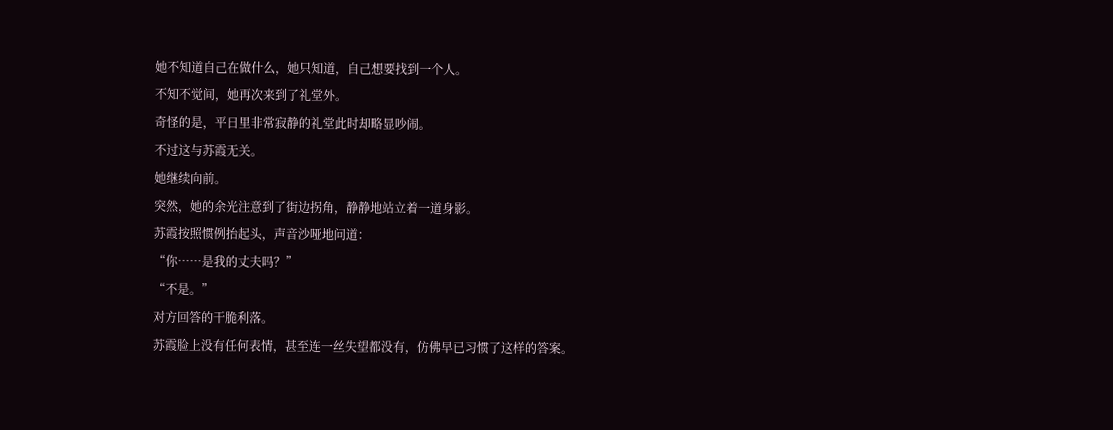她不知道自己在做什么，她只知道，自己想要找到一个人。
不知不觉间，她再次来到了礼堂外。
奇怪的是，平日里非常寂静的礼堂此时却略显吵闹。
不过这与苏霞无关。
她继续向前。
突然，她的余光注意到了街边拐角，静静地站立着一道身影。
苏霞按照惯例抬起头，声音沙哑地问道：
“你……是我的丈夫吗？”
“不是。”
对方回答的干脆利落。
苏霞脸上没有任何表情，甚至连一丝失望都没有，仿佛早已习惯了这样的答案。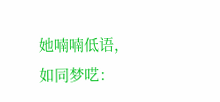她喃喃低语，如同梦呓：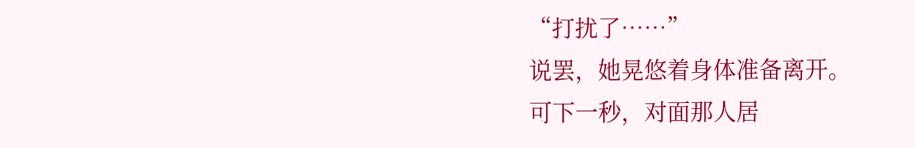“打扰了……”
说罢，她晃悠着身体准备离开。
可下一秒，对面那人居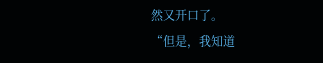然又开口了。
“但是，我知道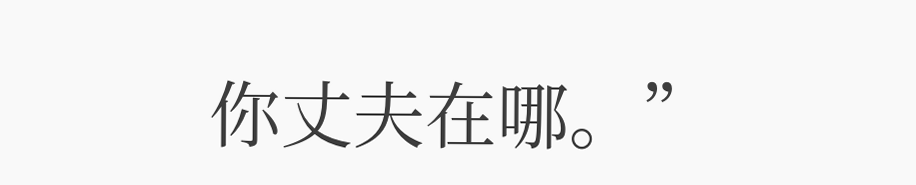你丈夫在哪。”